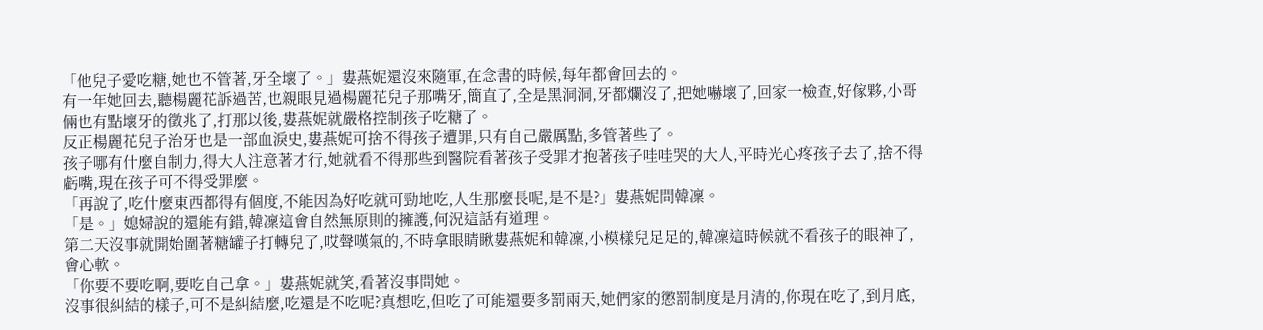「他兒子愛吃糖,她也不管著,牙全壞了。」婁燕妮還沒來隨軍,在念書的時候,每年都會回去的。
有一年她回去,聽楊麗花訴過苦,也親眼見過楊麗花兒子那嘴牙,簡直了,全是黑洞洞,牙都爛沒了,把她嚇壞了,回家一檢查,好傢夥,小哥倆也有點壞牙的徵兆了,打那以後,婁燕妮就嚴格控制孩子吃糖了。
反正楊麗花兒子治牙也是一部血淚史,婁燕妮可捨不得孩子遭罪,只有自己嚴厲點,多管著些了。
孩子哪有什麼自制力,得大人注意著才行,她就看不得那些到醫院看著孩子受罪才抱著孩子哇哇哭的大人,平時光心疼孩子去了,捨不得虧嘴,現在孩子可不得受罪麼。
「再說了,吃什麼東西都得有個度,不能因為好吃就可勁地吃,人生那麼長呢,是不是?」婁燕妮問韓凜。
「是。」媳婦說的還能有錯,韓凜這會自然無原則的擁護,何況這話有道理。
第二天沒事就開始圍著糖罐子打轉兒了,哎聲嘆氣的,不時拿眼睛瞅婁燕妮和韓凜,小模樣兒足足的,韓凜這時候就不看孩子的眼神了,會心軟。
「你要不要吃啊,要吃自己拿。」婁燕妮就笑,看著沒事問她。
沒事很糾結的樣子,可不是糾結麼,吃還是不吃呢?真想吃,但吃了可能還要多罰兩天,她們家的懲罰制度是月清的,你現在吃了,到月底,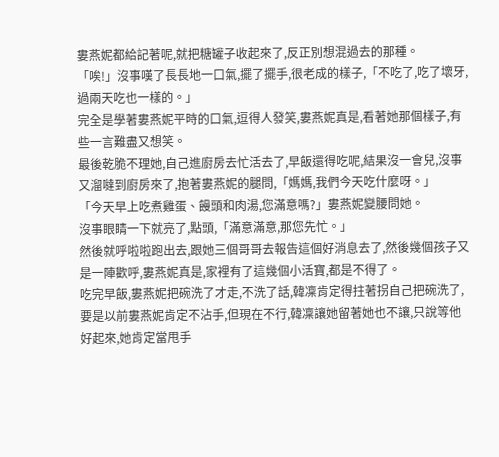婁燕妮都給記著呢,就把糖罐子收起來了,反正別想混過去的那種。
「唉!」沒事嘆了長長地一口氣,擺了擺手,很老成的樣子,「不吃了,吃了壞牙,過兩天吃也一樣的。」
完全是學著婁燕妮平時的口氣,逗得人發笑,婁燕妮真是,看著她那個樣子,有些一言難盡又想笑。
最後乾脆不理她,自己進廚房去忙活去了,早飯還得吃呢,結果沒一會兒,沒事又溜噠到廚房來了,抱著婁燕妮的腿問,「媽媽,我們今天吃什麼呀。」
「今天早上吃煮雞蛋、饅頭和肉湯,您滿意嗎?」婁燕妮變腰問她。
沒事眼睛一下就亮了,點頭,「滿意滿意,那您先忙。」
然後就呼啦啦跑出去,跟她三個哥哥去報告這個好消息去了,然後幾個孩子又是一陣歡呼,婁燕妮真是,家裡有了這幾個小活寶,都是不得了。
吃完早飯,婁燕妮把碗洗了才走,不洗了話,韓凜肯定得拄著拐自己把碗洗了,要是以前婁燕妮肯定不沾手,但現在不行,韓凜讓她留著她也不讓,只說等他好起來,她肯定當甩手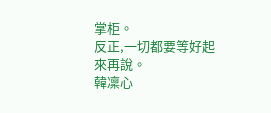掌柜。
反正,一切都要等好起來再說。
韓凜心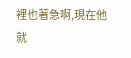裡也著急啊,現在他就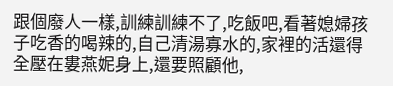跟個廢人一樣,訓練訓練不了,吃飯吧,看著媳婦孩子吃香的喝辣的,自己清湯寡水的,家裡的活還得全壓在婁燕妮身上,還要照顧他,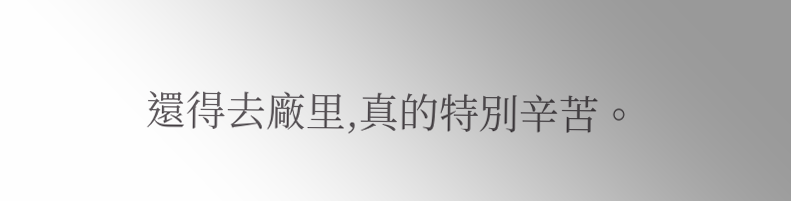還得去廠里,真的特別辛苦。